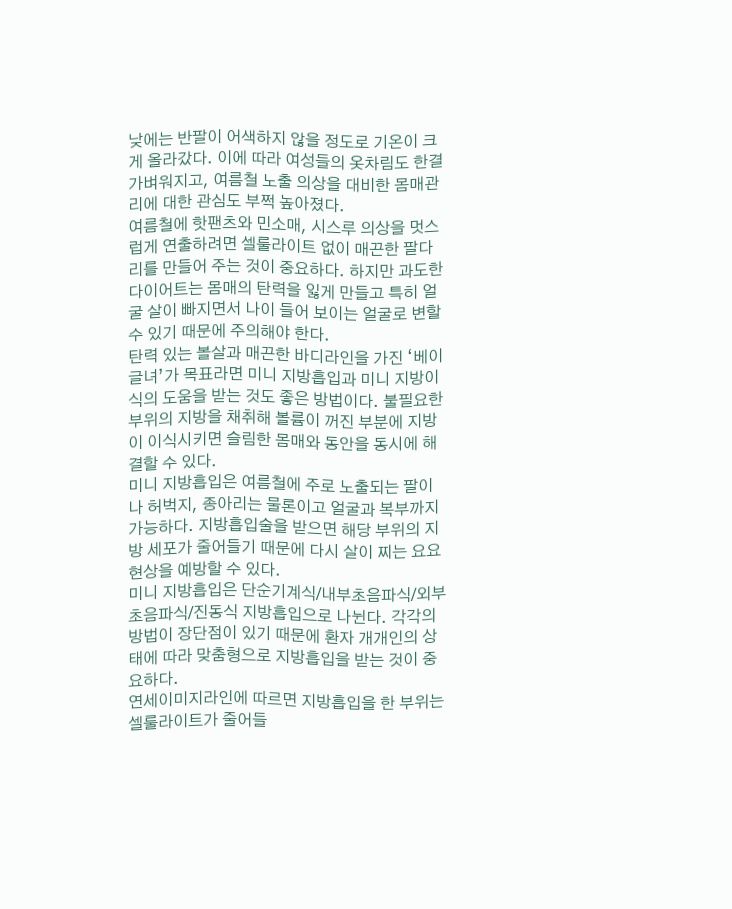낮에는 반팔이 어색하지 않을 정도로 기온이 크게 올라갔다. 이에 따라 여성들의 옷차림도 한결 가벼워지고, 여름철 노출 의상을 대비한 몸매관리에 대한 관심도 부쩍 높아졌다.
여름철에 핫팬츠와 민소매, 시스루 의상을 멋스럽게 연출하려면 셀룰라이트 없이 매끈한 팔다리를 만들어 주는 것이 중요하다. 하지만 과도한 다이어트는 몸매의 탄력을 잃게 만들고 특히 얼굴 살이 빠지면서 나이 들어 보이는 얼굴로 변할 수 있기 때문에 주의해야 한다.
탄력 있는 볼살과 매끈한 바디라인을 가진 ‘베이글녀’가 목표라면 미니 지방흡입과 미니 지방이식의 도움을 받는 것도 좋은 방법이다. 불필요한 부위의 지방을 채취해 볼륨이 꺼진 부분에 지방이 이식시키면 슬림한 몸매와 동안을 동시에 해결할 수 있다.
미니 지방흡입은 여름철에 주로 노출되는 팔이나 허벅지, 종아리는 물론이고 얼굴과 복부까지 가능하다. 지방흡입술을 받으면 해당 부위의 지방 세포가 줄어들기 때문에 다시 살이 찌는 요요 현상을 예방할 수 있다.
미니 지방흡입은 단순기계식/내부초음파식/외부초음파식/진동식 지방흡입으로 나뉜다. 각각의 방법이 장단점이 있기 때문에 환자 개개인의 상태에 따라 맞춤형으로 지방흡입을 받는 것이 중요하다.
연세이미지라인에 따르면 지방흡입을 한 부위는 셀룰라이트가 줄어들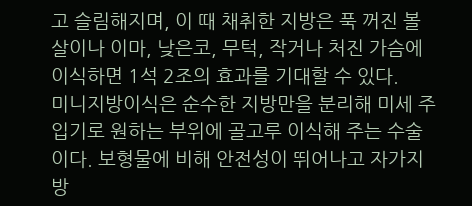고 슬림해지며, 이 때 채취한 지방은 푹 꺼진 볼살이나 이마, 낮은코, 무턱, 작거나 처진 가슴에 이식하면 1석 2조의 효과를 기대할 수 있다.
미니지방이식은 순수한 지방만을 분리해 미세 주입기로 원하는 부위에 골고루 이식해 주는 수술이다. 보형물에 비해 안전성이 뛰어나고 자가지방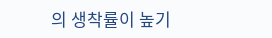의 생착률이 높기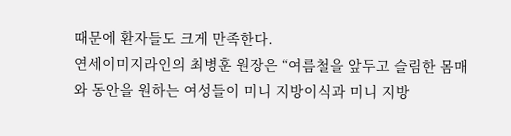때문에 환자들도 크게 만족한다.
연세이미지라인의 최병훈 원장은 “여름철을 앞두고 슬림한 몸매와 동안을 원하는 여성들이 미니 지방이식과 미니 지방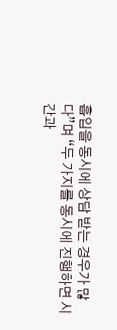흡입을 동시에 상담 받는 경우가 많다”며 “두 가지를 동시에 진행하면 시간과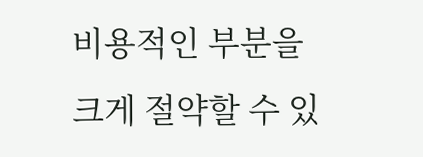비용적인 부분을 크게 절약할 수 있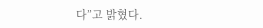다”고 밝혔다.